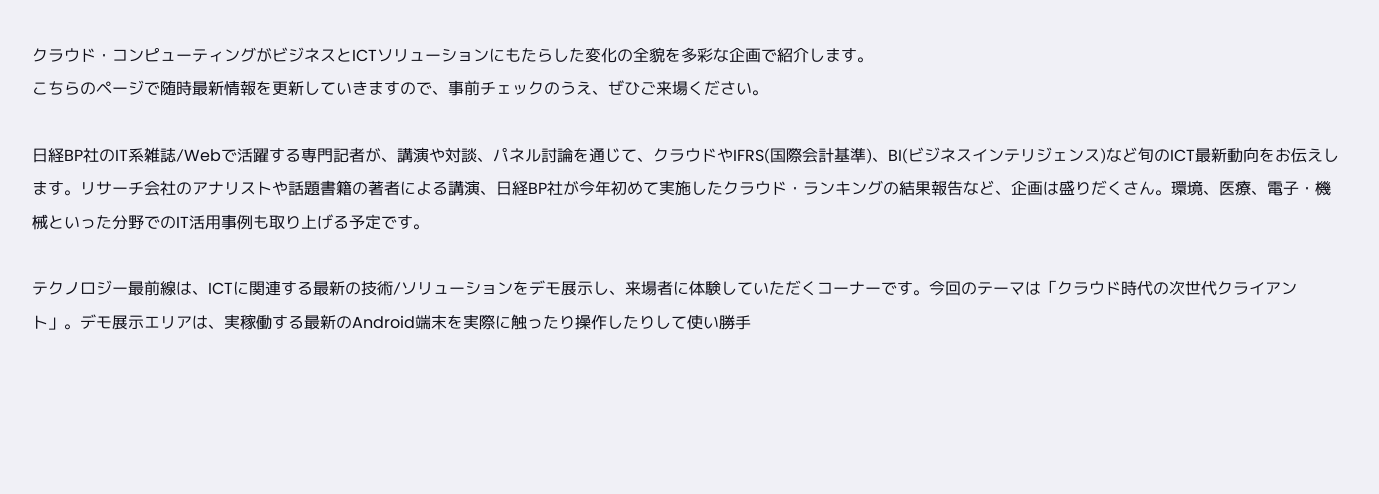クラウド・コンピューティングがビジネスとICTソリューションにもたらした変化の全貌を多彩な企画で紹介します。
こちらのページで随時最新情報を更新していきますので、事前チェックのうえ、ぜひご来場ください。

日経BP社のIT系雑誌/Webで活躍する専門記者が、講演や対談、パネル討論を通じて、クラウドやIFRS(国際会計基準)、BI(ビジネスインテリジェンス)など旬のICT最新動向をお伝えします。リサーチ会社のアナリストや話題書籍の著者による講演、日経BP社が今年初めて実施したクラウド・ランキングの結果報告など、企画は盛りだくさん。環境、医療、電子・機械といった分野でのIT活用事例も取り上げる予定です。

テクノロジー最前線は、ICTに関連する最新の技術/ソリューションをデモ展示し、来場者に体験していただくコーナーです。今回のテーマは「クラウド時代の次世代クライアント」。デモ展示エリアは、実稼働する最新のAndroid端末を実際に触ったり操作したりして使い勝手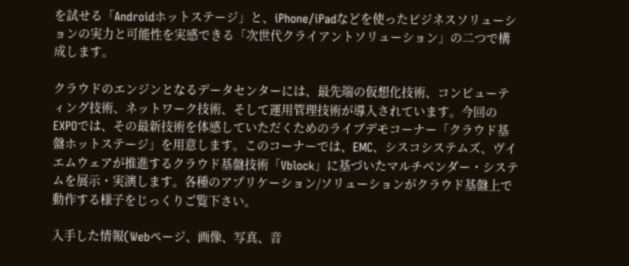を試せる「Androidホットステージ」と、iPhone/iPadなどを使ったビジネスソリューションの実力と可能性を実感できる「次世代クライアントソリューション」の二つで構成します。

クラウドのエンジンとなるデータセンターには、最先端の仮想化技術、コンピューティング技術、ネットワーク技術、そして運用管理技術が導入されています。今回のEXPOでは、その最新技術を体感していただくためのライブデモコーナー「クラウド基盤ホットステージ」を用意します。このコーナーでは、EMC、シスコシステムズ、ヴイエムウェアが推進するクラウド基盤技術「Vblock」に基づいたマルチベンダー・システムを展示・実演します。各種のアプリケーション/ソリューションがクラウド基盤上で動作する様子をじっくりご覧下さい。

入手した情報(Webページ、画像、写真、音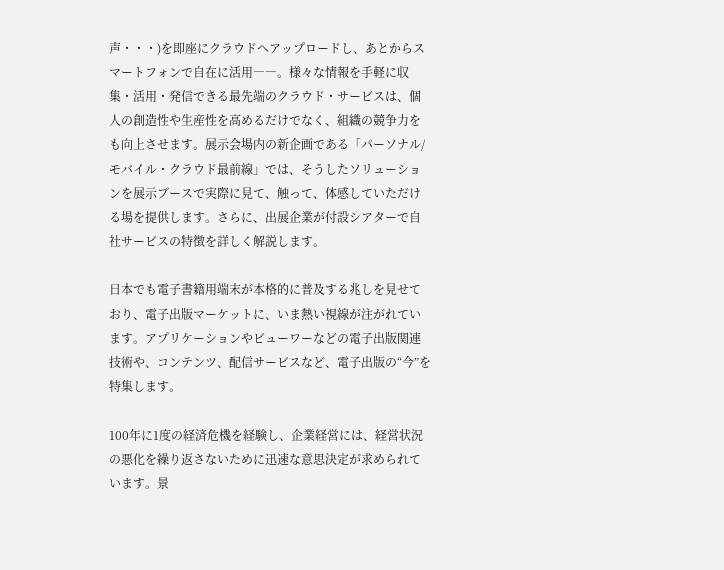声・・・)を即座にクラウドへアップロードし、あとからスマートフォンで自在に活用――。様々な情報を手軽に収集・活用・発信できる最先端のクラウド・サービスは、個人の創造性や生産性を高めるだけでなく、組織の競争力をも向上させます。展示会場内の新企画である「パーソナル/モバイル・クラウド最前線」では、そうしたソリューションを展示ブースで実際に見て、触って、体感していただける場を提供します。さらに、出展企業が付設シアターで自社サービスの特徴を詳しく解説します。

日本でも電子書籍用端末が本格的に普及する兆しを見せており、電子出版マーケットに、いま熱い視線が注がれています。アプリケーションやビューワーなどの電子出版関連技術や、コンテンツ、配信サービスなど、電子出版の“今”を特集します。

100年に1度の経済危機を経験し、企業経営には、経営状況の悪化を繰り返さないために迅速な意思決定が求められています。景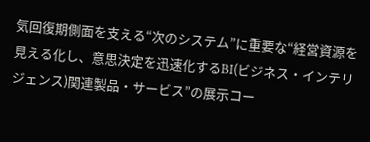気回復期側面を支える“次のシステム”に重要な“経営資源を見える化し、意思決定を迅速化するBI(ビジネス・インテリジェンス)関連製品・サービス”の展示コー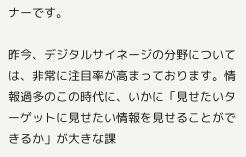ナーです。

昨今、デジタルサイネージの分野については、非常に注目率が高まっております。情報過多のこの時代に、いかに「見せたいターゲットに見せたい情報を見せることができるか」が大きな課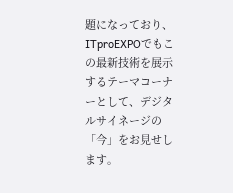題になっており、ITproEXPOでもこの最新技術を展示するテーマコーナーとして、デジタルサイネージの「今」をお見せします。